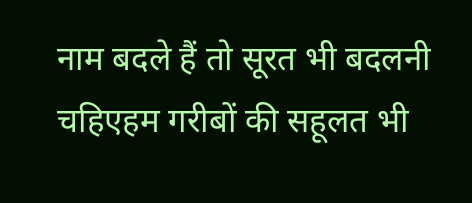नाम बदले हैं तो सूरत भी बदलनी चहिएहम गरीबों की सहूलत भी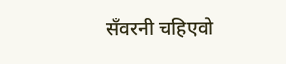सँवरनी चहिएवो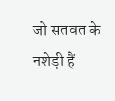जो सतवत के नशेड़ी हैं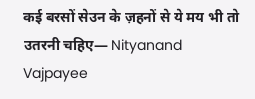कई बरसों सेउन के ज़हनों से ये मय भी तो उतरनी चहिए— Nityanand Vajpayee